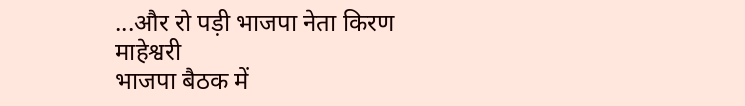...और रो पड़ी भाजपा नेता किरण माहेश्वरी
भाजपा बैठक में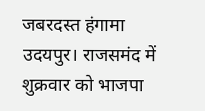जबरदस्त हंगामा
उदयपुर। राजसमंद में शुक्रवार को भाजपा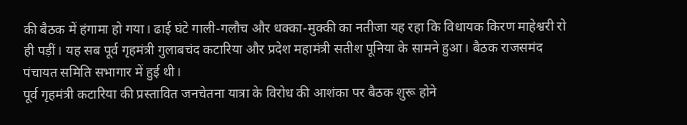की बैठक में हंगामा हो गया। ढाई घंटे गाली-गलौच और धक्का-मुक्की का नतीजा यह रहा कि विधायक किरण माहेश्वरी रो ही पड़ीं। यह सब पूर्व गृहमंत्री गुलाबचंद कटारिया और प्रदेश महामंत्री सतीश पूनिया के सामने हुआ। बैठक राजसमंद पंचायत समिति सभागार में हुई थी।
पूर्व गृहमंत्री कटारिया की प्रस्तावित जनचेतना यात्रा के विरोध की आशंका पर बैठक शुरू होने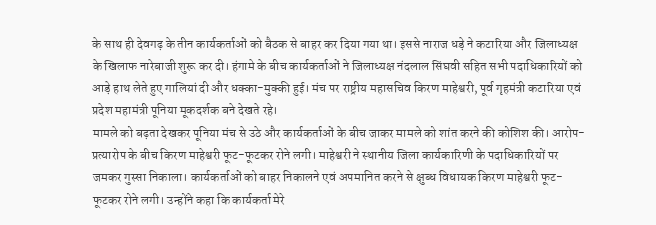के साथ ही देवगढ़ के तीन कार्यकर्ताओं को बैठक से बाहर कर दिया गया था। इससे नाराज धड़े ने कटारिया और जिलाध्यक्ष के खिलाफ नारेबाजी शुरू कर दी। हंगामे के बीच कार्यकर्ताओं ने जिलाध्यक्ष नंदलाल सिंघवी सहित सभी पदाधिकारियों को आड़े हाथ लेते हुए गालियां दी और धक्का-मुक्की हुई। मंच पर राष्ट्रीय महासचिव किरण माहेश्वरी, पूर्व गृहमंत्री कटारिया एवं प्रदेश महामंत्री पूनिया मूकदर्शक बने देखते रहे।
मामले को बढ़ता देखकर पूनिया मंच से उठे और कार्यकर्ताओं के बीच जाकर मामले को शांत करने की कोशिश की। आरोप-प्रत्यारोप के बीच किरण माहेश्वरी फूट-फूटकर रोने लगी। माहेश्वरी ने स्थानीय जिला कार्यकारिणी के पदाधिकारियों पर जमकर गुस्सा निकाला। कार्यकर्ताओं को बाहर निकालने एवं अपमानित करने से क्षुब्ध विधायक किरण माहेश्वरी फूट-फूटकर रोने लगी। उन्होंने कहा कि कार्यकर्ता मेरे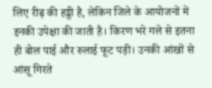लिए रीढ़ की हड्डी है, लेकिन जिले के आयोजनों में इनकी उपेक्षा की जाती है। किरण भरे गले से इतना ही बोल पाई और रुलाई फूट पड़ी। उनकी आंखों से आंसू गिरते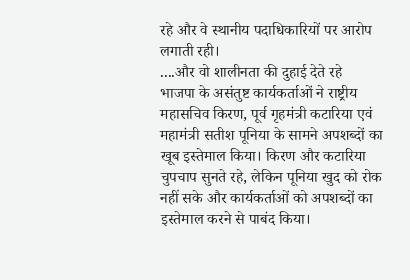रहे और वे स्थानीय पदाधिकारियों पर आरोप लगाती रही।
....और वो शालीनता की दुहाई देते रहे
भाजपा के असंतुष्ट कार्यकर्ताओं ने राष्ट्रीय महासचिव किरण, पूर्व गृहमंत्री कटारिया एवं महामंत्री सतीश पूनिया के सामने अपशब्दों का खूब इस्तेमाल किया। किरण और कटारिया चुपचाप सुनते रहे, लेकिन पूनिया खुद को रोक नहीं सके और कार्यकर्ताओं को अपशब्दों का इस्तेमाल करने से पाबंद किया।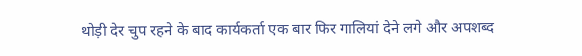थोड़ी देर चुप रहने के बाद कार्यकर्ता एक बार फिर गालियां देने लगे और अपशब्द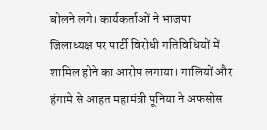बोलने लगे। कार्यकर्ताओं ने भाजपा जिलाध्यक्ष पर पार्टी विरोधी गतिविधियों में शामिल होने का आरोप लगाया। गालियों और हंगामे से आहत महामंत्री पूनिया ने अफसोस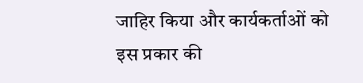जाहिर किया और कार्यकर्ताओं को इस प्रकार की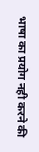भाषा का प्रयोग नही करने की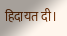हिदायत दी।